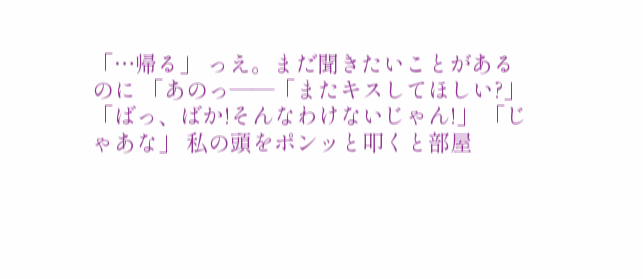「…帰る」 っえ。まだ聞きたいことがあるのに 「あのっ――「またキスしてほしい?」 「ばっ、ばか!そんなわけないじゃん!」 「じゃあな」 私の頭をポンッと叩くと部屋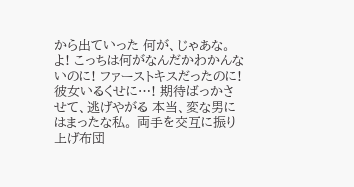から出ていった 何が、じゃあな。よ! こっちは何がなんだかわかんないのに! ファーストキスだったのに! 彼女いるくせに…! 期待ばっかさせて、逃げやがる 本当、変な男にはまったな私。 両手を交互に振り上げ布団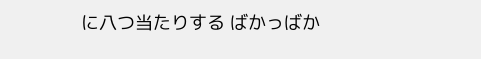に八つ当たりする ばかっばか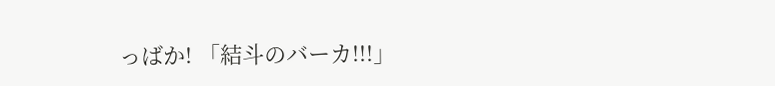っばか! 「結斗のバーカ!!!」